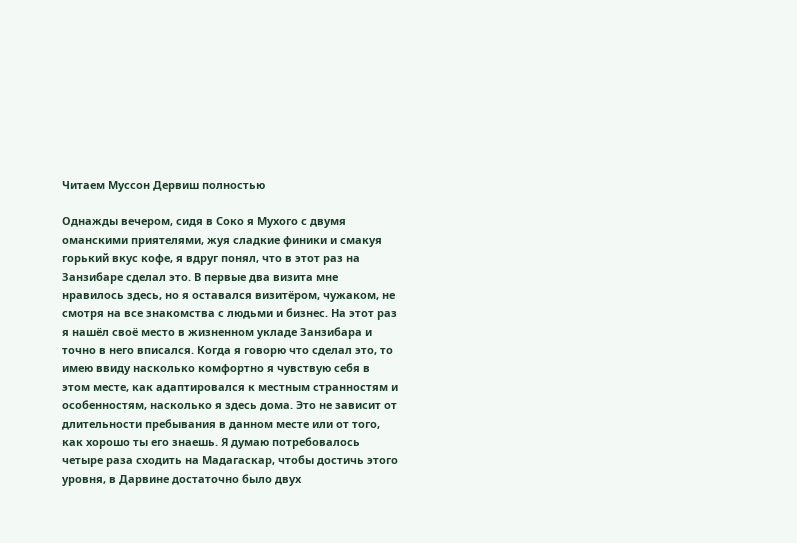Читаем Муссон Дервиш полностью

Однажды вечером, сидя в Соко я Мухого с двумя оманскими приятелями, жуя сладкие финики и смакуя горький вкус кофе, я вдруг понял, что в этот раз на Занзибаре сделал это. В первые два визита мне нравилось здесь, но я оставался визитёром, чужаком, не смотря на все знакомства с людьми и бизнес. На этот раз я нашёл своё место в жизненном укладе Занзибара и точно в него вписался. Когда я говорю что сделал это, то имею ввиду насколько комфортно я чувствую себя в этом месте, как адаптировался к местным странностям и особенностям, насколько я здесь дома. Это не зависит от длительности пребывания в данном месте или от того, как хорошо ты его знаешь. Я думаю потребовалось четыре раза сходить на Мадагаскар, чтобы достичь этого уровня, в Дарвине достаточно было двух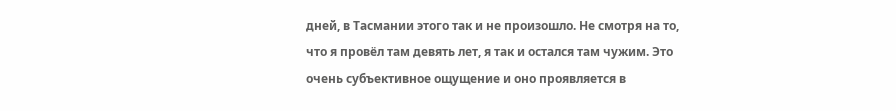дней, в Тасмании этого так и не произошло. Не смотря на то, что я провёл там девять лет, я так и остался там чужим. Это очень субъективное ощущение и оно проявляется в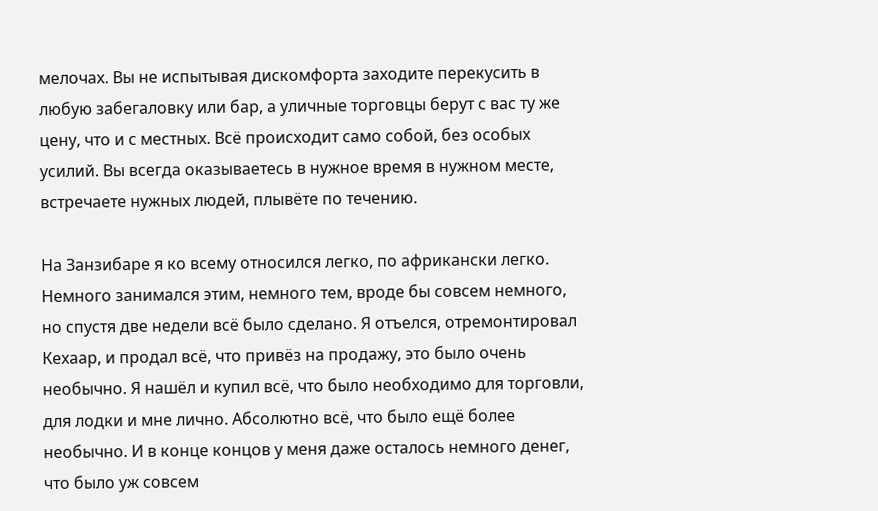мелочах. Вы не испытывая дискомфорта заходите перекусить в любую забегаловку или бар, а уличные торговцы берут с вас ту же цену, что и с местных. Всё происходит само собой, без особых усилий. Вы всегда оказываетесь в нужное время в нужном месте, встречаете нужных людей, плывёте по течению.

На Занзибаре я ко всему относился легко, по африкански легко. Немного занимался этим, немного тем, вроде бы совсем немного, но спустя две недели всё было сделано. Я отъелся, отремонтировал Кехаар, и продал всё, что привёз на продажу, это было очень необычно. Я нашёл и купил всё, что было необходимо для торговли, для лодки и мне лично. Абсолютно всё, что было ещё более необычно. И в конце концов у меня даже осталось немного денег, что было уж совсем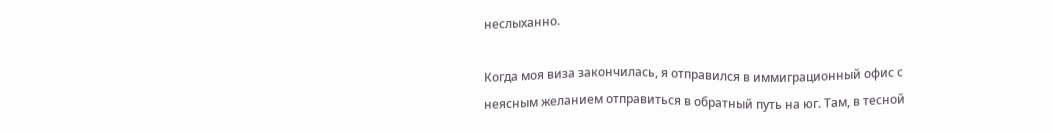неслыханно.

Когда моя виза закончилась, я отправился в иммиграционный офис с неясным желанием отправиться в обратный путь на юг. Там, в тесной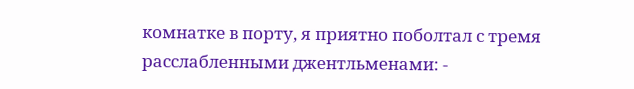комнатке в порту, я приятно поболтал с тремя расслабленными джентльменами: -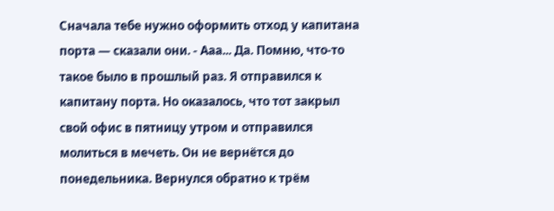Сначала тебе нужно оформить отход у капитана порта — сказали они. - Ааа... Да. Помню, что-то такое было в прошлый раз. Я отправился к капитану порта. Но оказалось, что тот закрыл свой офис в пятницу утром и отправился молиться в мечеть. Он не вернётся до понедельника. Вернулся обратно к трём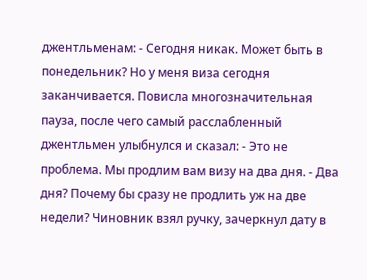джентльменам: - Сегодня никак. Может быть в понедельник? Но у меня виза сегодня заканчивается. Повисла многозначительная пауза, после чего самый расслабленный джентльмен улыбнулся и сказал: - Это не проблема. Мы продлим вам визу на два дня. - Два дня? Почему бы сразу не продлить уж на две недели? Чиновник взял ручку, зачеркнул дату в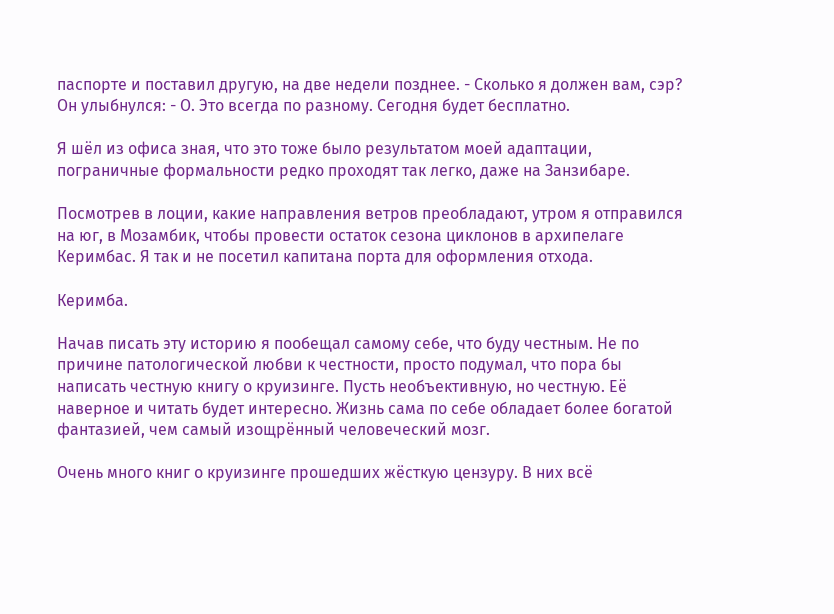паспорте и поставил другую, на две недели позднее. - Сколько я должен вам, сэр? Он улыбнулся: - О. Это всегда по разному. Сегодня будет бесплатно.

Я шёл из офиса зная, что это тоже было результатом моей адаптации, пограничные формальности редко проходят так легко, даже на Занзибаре.

Посмотрев в лоции, какие направления ветров преобладают, утром я отправился на юг, в Мозамбик, чтобы провести остаток сезона циклонов в архипелаге Керимбас. Я так и не посетил капитана порта для оформления отхода.

Керимба.

Начав писать эту историю я пообещал самому себе, что буду честным. Не по причине патологической любви к честности, просто подумал, что пора бы написать честную книгу о круизинге. Пусть необъективную, но честную. Её наверное и читать будет интересно. Жизнь сама по себе обладает более богатой фантазией, чем самый изощрённый человеческий мозг.

Очень много книг о круизинге прошедших жёсткую цензуру. В них всё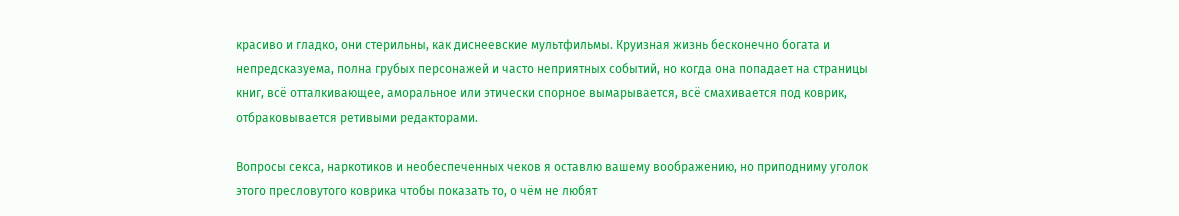красиво и гладко, они стерильны, как диснеевские мультфильмы. Круизная жизнь бесконечно богата и непредсказуема, полна грубых персонажей и часто неприятных событий, но когда она попадает на страницы книг, всё отталкивающее, аморальное или этически спорное вымарывается, всё смахивается под коврик, отбраковывается ретивыми редакторами.

Вопросы секса, наркотиков и необеспеченных чеков я оставлю вашему воображению, но приподниму уголок этого пресловутого коврика чтобы показать то, о чём не любят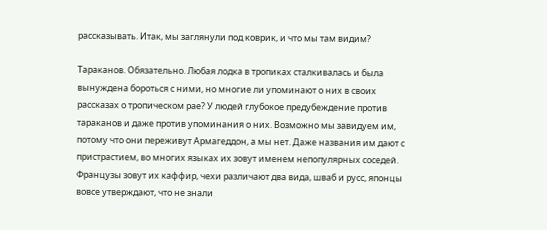рассказывать. Итак, мы заглянули под коврик, и что мы там видим?

Тараканов. Обязательно. Любая лодка в тропиках сталкивалась и была вынуждена бороться с ними, но многие ли упоминают о них в своих рассказах о тропическом рае? У людей глубокое предубеждение против тараканов и даже против упоминания о них. Возможно мы завидуем им, потому что они переживут Армагеддон, а мы нет. Даже названия им дают с пристрастием, во многих языках их зовут именем непопулярных соседей. Французы зовут их каффир, чехи различают два вида, шваб и русс, японцы вовсе утверждают, что не знали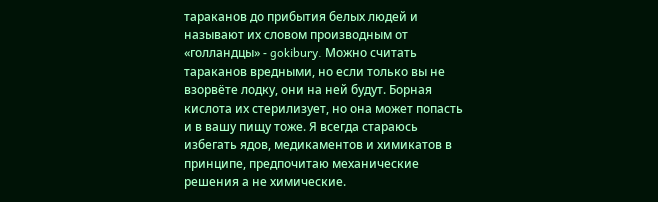тараканов до прибытия белых людей и называют их словом производным от «голландцы» - gokibury. Можно считать тараканов вредными, но если только вы не взорвёте лодку, они на ней будут. Борная кислота их стерилизует, но она может попасть и в вашу пищу тоже. Я всегда стараюсь избегать ядов, медикаментов и химикатов в принципе, предпочитаю механические решения а не химические.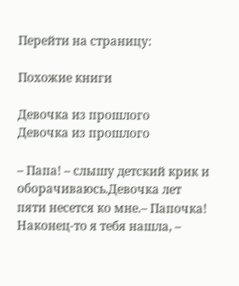Перейти на страницу:

Похожие книги

Девочка из прошлого
Девочка из прошлого

– Папа! – слышу детский крик и оборачиваюсь.Девочка лет пяти несется ко мне.– Папочка! Наконец-то я тебя нашла, –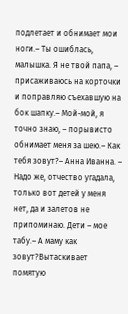подлетает и обнимает мои ноги.– Ты ошиблась, малышка. Я не твой папа, – присаживаюсь на корточки и поправляю съехавшую на бок шапку.– Мой-мой, я точно знаю, – порывисто обнимает меня за шею.– Как тебя зовут?– Анна Иванна. – Надо же, отчество угадала, только вот детей у меня нет, да и залетов не припоминаю. Дети – мое табу.– А маму как зовут?Вытаскивает помятую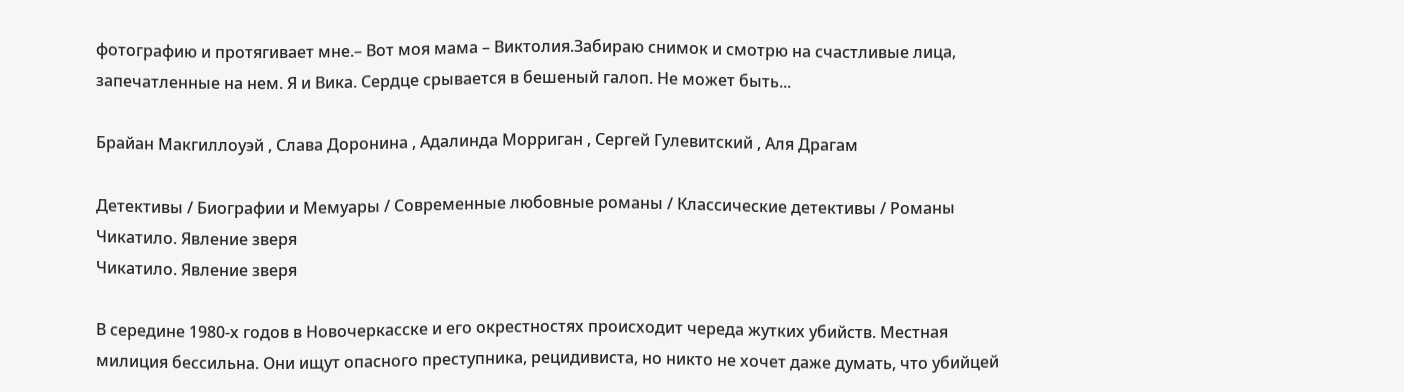фотографию и протягивает мне.– Вот моя мама – Виктолия.Забираю снимок и смотрю на счастливые лица, запечатленные на нем. Я и Вика. Сердце срывается в бешеный галоп. Не может быть...

Брайан Макгиллоуэй , Слава Доронина , Адалинда Морриган , Сергей Гулевитский , Аля Драгам

Детективы / Биографии и Мемуары / Современные любовные романы / Классические детективы / Романы
Чикатило. Явление зверя
Чикатило. Явление зверя

В середине 1980-х годов в Новочеркасске и его окрестностях происходит череда жутких убийств. Местная милиция бессильна. Они ищут опасного преступника, рецидивиста, но никто не хочет даже думать, что убийцей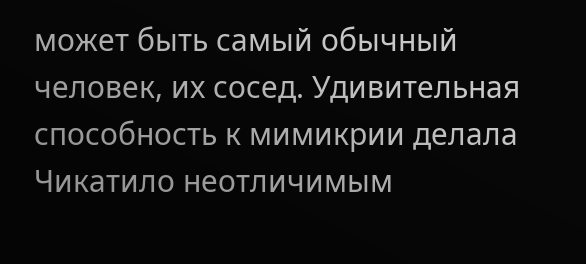может быть самый обычный человек, их сосед. Удивительная способность к мимикрии делала Чикатило неотличимым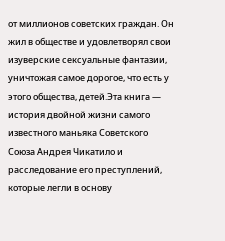от миллионов советских граждан. Он жил в обществе и удовлетворял свои изуверские сексуальные фантазии, уничтожая самое дорогое, что есть у этого общества, детей.Эта книга — история двойной жизни самого известного маньяка Советского Союза Андрея Чикатило и расследование его преступлений, которые легли в основу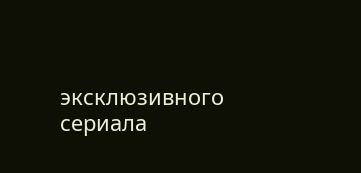эксклюзивного сериала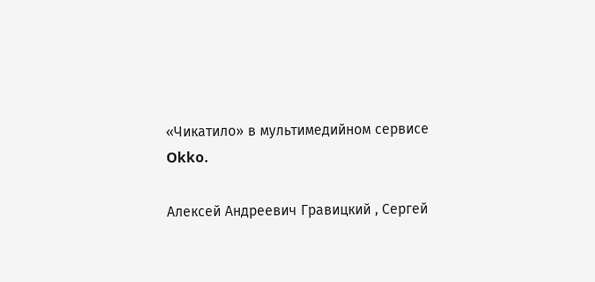«Чикатило» в мультимедийном сервисе Okko.

Алексей Андреевич Гравицкий , Сергей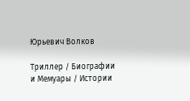Юрьевич Волков

Триллер / Биографии и Мемуары / Истории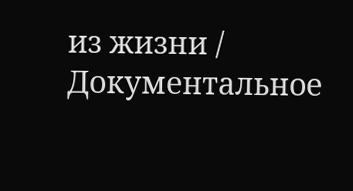из жизни / Документальное